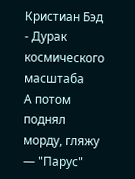Кристиан Бэд - Дурак космического масштаба
А потом поднял морду, гляжу — "Парус"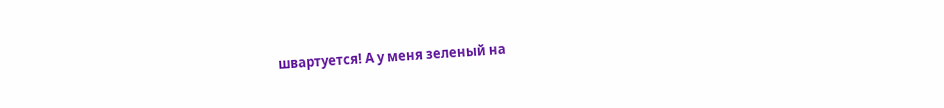швартуется! А у меня зеленый на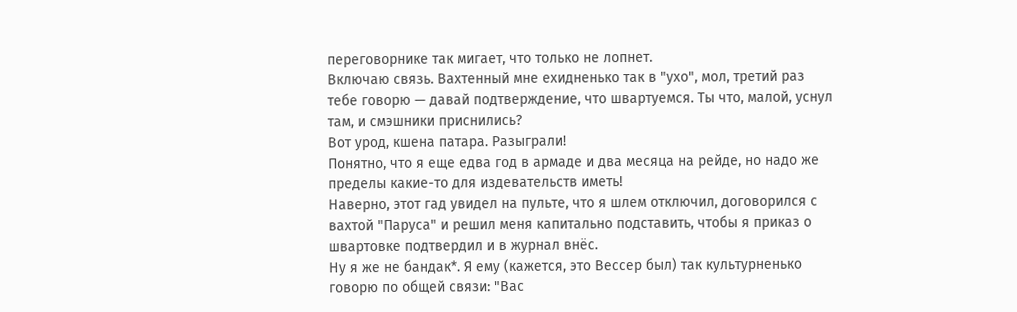переговорнике так мигает, что только не лопнет.
Включаю связь. Вахтенный мне ехидненько так в "ухо", мол, третий раз тебе говорю — давай подтверждение, что швартуемся. Ты что, малой, уснул там, и смэшники приснились?
Вот урод, кшена патара. Разыграли!
Понятно, что я еще едва год в армаде и два месяца на рейде, но надо же пределы какие-то для издевательств иметь!
Наверно, этот гад увидел на пульте, что я шлем отключил, договорился с вахтой "Паруса" и решил меня капитально подставить, чтобы я приказ о швартовке подтвердил и в журнал внёс.
Ну я же не бандак*. Я ему (кажется, это Вессер был) так культурненько говорю по общей связи: "Вас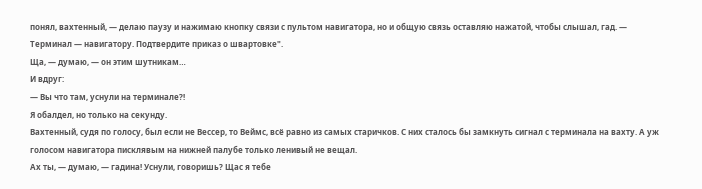понял, вахтенный, — делаю паузу и нажимаю кнопку связи с пультом навигатора, но и общую связь оставляю нажатой, чтобы слышал, гад. — Терминал — навигатору. Подтвердите приказ о швартовке".
Ща, — думаю, — он этим шутникам…
И вдруг:
— Вы что там, уснули на терминале?!
Я обалдел, но только на секунду.
Вахтенный, судя по голосу, был если не Вессер, то Веймс, всё равно из самых старичков. С них сталось бы замкнуть сигнал с терминала на вахту. А уж голосом навигатора писклявым на нижней палубе только ленивый не вещал.
Ах ты, — думаю, — гадина! Уснули, говоришь? Щас я тебе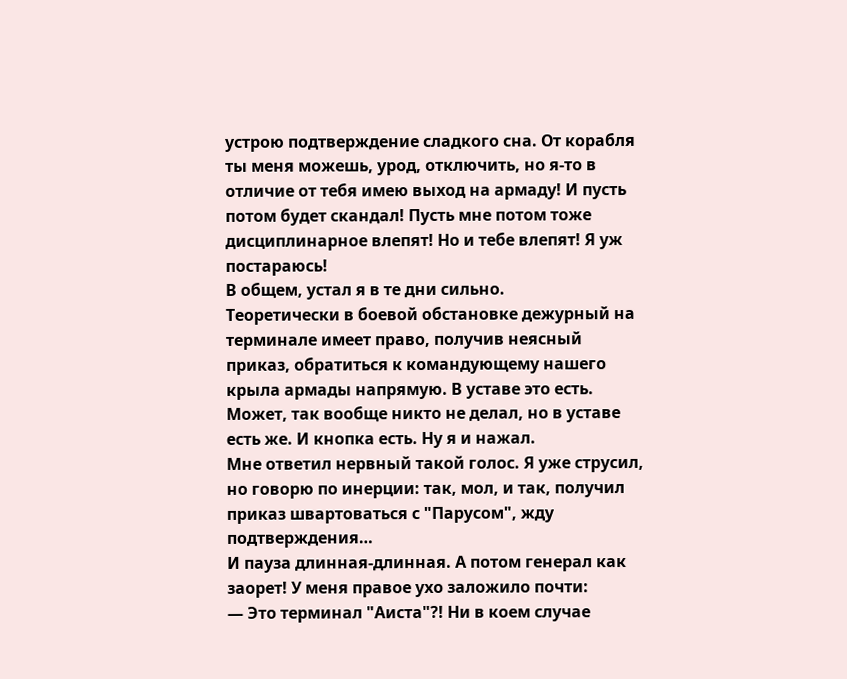устрою подтверждение сладкого сна. От корабля ты меня можешь, урод, отключить, но я-то в отличие от тебя имею выход на армаду! И пусть потом будет скандал! Пусть мне потом тоже дисциплинарное влепят! Но и тебе влепят! Я уж постараюсь!
В общем, устал я в те дни сильно.
Теоретически в боевой обстановке дежурный на терминале имеет право, получив неясный приказ, обратиться к командующему нашего крыла армады напрямую. В уставе это есть. Может, так вообще никто не делал, но в уставе есть же. И кнопка есть. Ну я и нажал.
Мне ответил нервный такой голос. Я уже струсил, но говорю по инерции: так, мол, и так, получил приказ швартоваться с "Парусом", жду подтверждения…
И пауза длинная-длинная. А потом генерал как заорет! У меня правое ухо заложило почти:
— Это терминал "Аиста"?! Ни в коем случае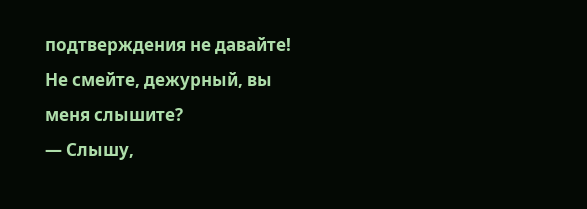подтверждения не давайте! Не смейте, дежурный, вы меня слышите?
— Слышу,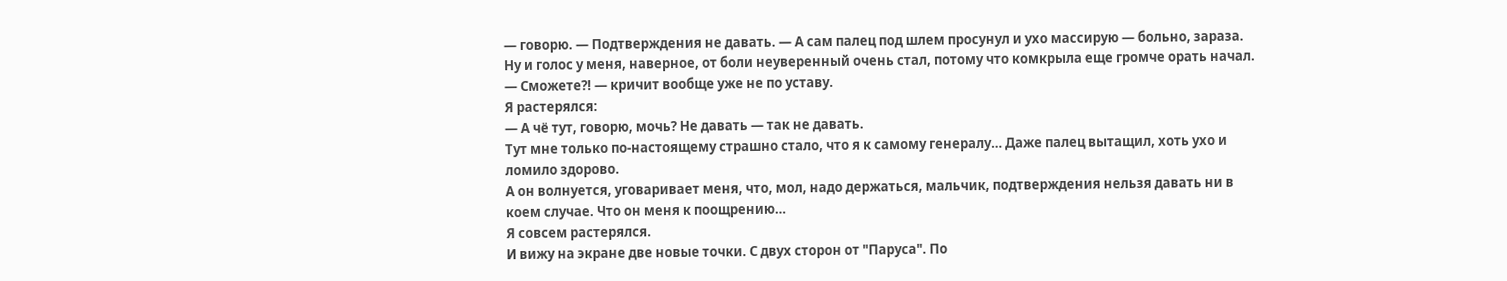— говорю. — Подтверждения не давать. — А сам палец под шлем просунул и ухо массирую — больно, зараза. Ну и голос у меня, наверное, от боли неуверенный очень стал, потому что комкрыла еще громче орать начал.
— Сможете?! — кричит вообще уже не по уставу.
Я растерялся:
— А чё тут, говорю, мочь? Не давать — так не давать.
Тут мне только по-настоящему страшно стало, что я к самому генералу… Даже палец вытащил, хоть ухо и ломило здорово.
А он волнуется, уговаривает меня, что, мол, надо держаться, мальчик, подтверждения нельзя давать ни в коем случае. Что он меня к поощрению…
Я совсем растерялся.
И вижу на экране две новые точки. С двух сторон от "Паруса". По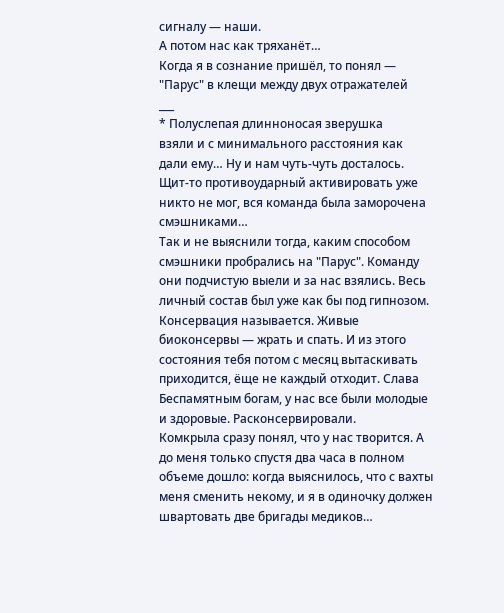сигналу — наши.
А потом нас как тряханёт…
Когда я в сознание пришёл, то понял — "Парус" в клещи между двух отражателей
___
* Полуслепая длинноносая зверушка
взяли и с минимального расстояния как дали ему… Ну и нам чуть-чуть досталось. Щит-то противоударный активировать уже никто не мог, вся команда была заморочена смэшниками…
Так и не выяснили тогда, каким способом смэшники пробрались на "Парус". Команду они подчистую выели и за нас взялись. Весь личный состав был уже как бы под гипнозом. Консервация называется. Живые биоконсервы — жрать и спать. И из этого состояния тебя потом с месяц вытаскивать приходится, ёще не каждый отходит. Слава Беспамятным богам, у нас все были молодые и здоровые. Расконсервировали.
Комкрыла сразу понял, что у нас творится. А до меня только спустя два часа в полном объеме дошло: когда выяснилось, что с вахты меня сменить некому, и я в одиночку должен швартовать две бригады медиков…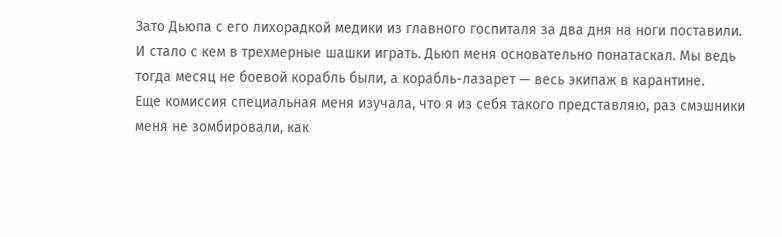Зато Дьюпа с его лихорадкой медики из главного госпиталя за два дня на ноги поставили. И стало с кем в трехмерные шашки играть. Дьюп меня основательно понатаскал. Мы ведь тогда месяц не боевой корабль были, а корабль-лазарет — весь экипаж в карантине.
Еще комиссия специальная меня изучала, что я из себя такого представляю, раз смэшники меня не зомбировали, как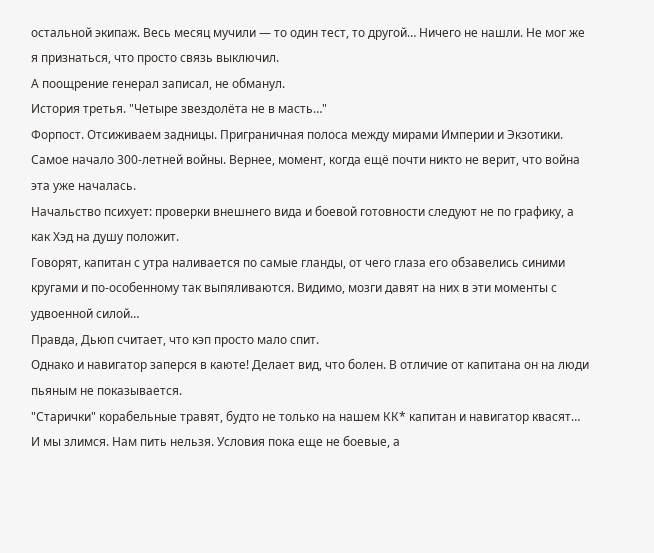остальной экипаж. Весь месяц мучили — то один тест, то другой… Ничего не нашли. Не мог же я признаться, что просто связь выключил.
А поощрение генерал записал, не обманул.
История третья. "Четыре звездолёта не в масть…"
Форпост. Отсиживаем задницы. Приграничная полоса между мирами Империи и Экзотики. Самое начало 300-летней войны. Вернее, момент, когда ещё почти никто не верит, что война эта уже началась.
Начальство психует: проверки внешнего вида и боевой готовности следуют не по графику, а как Хэд на душу положит.
Говорят, капитан с утра наливается по самые гланды, от чего глаза его обзавелись синими кругами и по-особенному так выпяливаются. Видимо, мозги давят на них в эти моменты с удвоенной силой…
Правда, Дьюп считает, что кэп просто мало спит.
Однако и навигатор заперся в каюте! Делает вид, что болен. В отличие от капитана он на люди пьяным не показывается.
"Старички" корабельные травят, будто не только на нашем КК* капитан и навигатор квасят… И мы злимся. Нам пить нельзя. Условия пока еще не боевые, а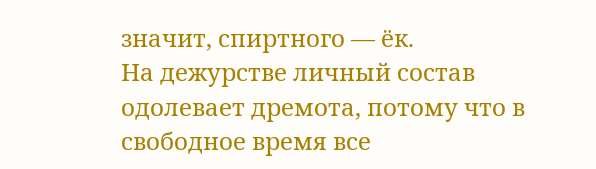значит, спиртного — ёк.
На дежурстве личный состав одолевает дремота, потому что в свободное время все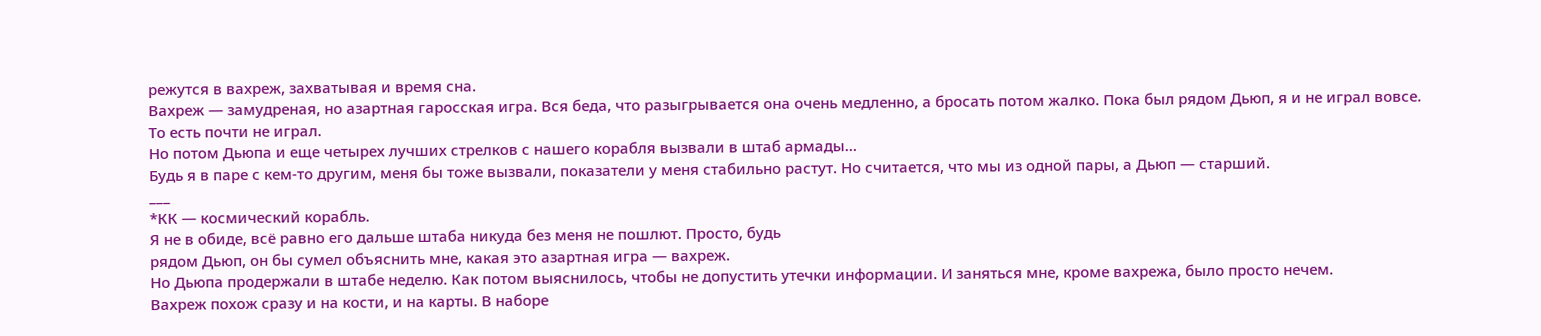режутся в вахреж, захватывая и время сна.
Вахреж — замудреная, но азартная гаросская игра. Вся беда, что разыгрывается она очень медленно, а бросать потом жалко. Пока был рядом Дьюп, я и не играл вовсе. То есть почти не играл.
Но потом Дьюпа и еще четырех лучших стрелков с нашего корабля вызвали в штаб армады…
Будь я в паре с кем-то другим, меня бы тоже вызвали, показатели у меня стабильно растут. Но считается, что мы из одной пары, а Дьюп — старший.
___
*КК — космический корабль.
Я не в обиде, всё равно его дальше штаба никуда без меня не пошлют. Просто, будь
рядом Дьюп, он бы сумел объяснить мне, какая это азартная игра — вахреж.
Но Дьюпа продержали в штабе неделю. Как потом выяснилось, чтобы не допустить утечки информации. И заняться мне, кроме вахрежа, было просто нечем.
Вахреж похож сразу и на кости, и на карты. В наборе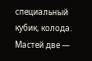специальный кубик, колода. Мастей две —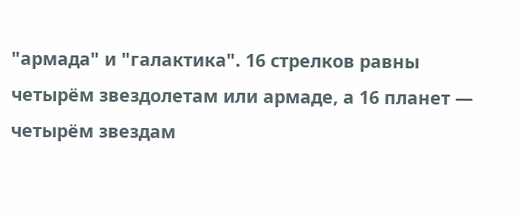"армада" и "галактика". 16 стрелков равны четырём звездолетам или армаде, а 16 планет — четырём звездам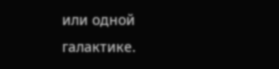или одной галактике.